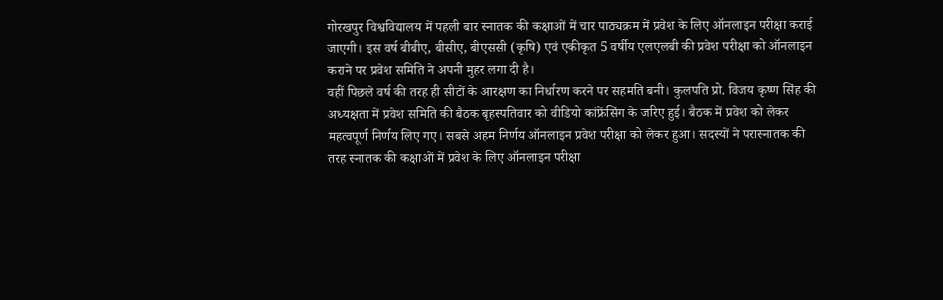गोरखपुर विश्वविद्यालय में पहली बार स्नातक की कक्षाओं में चार पाठ्यक्रम में प्रवेश के लिए ऑनलाइन परीक्षा कराई जाएगी। इस वर्ष बीबीए, बीसीए, बीएससी (कृषि) एवं एकीकृत 5 वर्षीय एलएलबी की प्रवेश परीक्षा को ऑनलाइन कराने पर प्रवेश समिति ने अपनी मुहर लगा दी है।
वहीं पिछले वर्ष की तरह ही सीटों के आरक्षण का निर्धारण करने पर सहमति बनी। कुलपति प्रो. विजय कृष्ण सिंह की अध्यक्षता में प्रवेश समिति की बैठक बृहस्पतिवार को वीडियो कांफ्रेंसिंग के जरिए हुई। बैठक में प्रवेश को लेकर महत्वपूर्ण निर्णय लिए गए। सबसे अहम निर्णय ऑनलाइन प्रवेश परीक्षा को लेकर हुआ। सदस्यों ने परास्नातक की तरह स्नातक की कक्षाओं में प्रवेश के लिए ऑनलाइन परीक्षा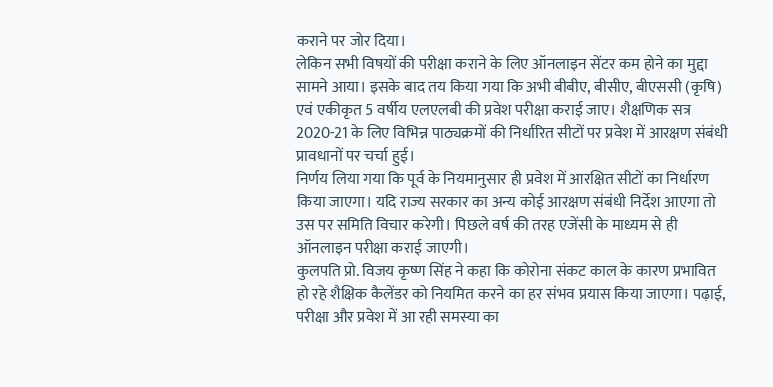कराने पर जोर दिया।
लेकिन सभी विषयों की परीक्षा कराने के लिए ऑनलाइन सेंटर कम होने का मुद्दा सामने आया। इसके बाद तय किया गया कि अभी बीबीए, बीसीए, बीएससी (कृषि) एवं एकीकृत 5 वर्षीय एलएलबी की प्रवेश परीक्षा कराई जाए। शैक्षणिक सत्र 2020-21 के लिए विभिन्न पाठ्यक्रमों की निर्धारित सीटों पर प्रवेश में आरक्षण संबंधी प्रावधानों पर चर्चा हुई।
निर्णय लिया गया कि पूर्व के नियमानुसार ही प्रवेश में आरक्षित सीटों का निर्धारण किया जाएगा। यदि राज्य सरकार का अन्य कोई आरक्षण संबंधी निर्देश आएगा तो उस पर समिति विचार करेगी। पिछले वर्ष की तरह एजेंसी के माध्यम से ही ऑनलाइन परीक्षा कराई जाएगी।
कुलपति प्रो. विजय कृष्ण सिंह ने कहा कि कोरोना संकट काल के कारण प्रभावित हो रहे शैक्षिक कैलेंडर को नियमित करने का हर संभव प्रयास किया जाएगा। पढ़ाई, परीक्षा और प्रवेश में आ रही समस्या का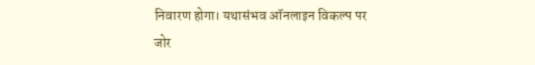निवारण होगा। यथासंभव ऑनलाइन विकल्प पर जोर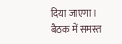दिया जाएगा।
बैठक में समस्त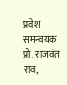प्रवेश समन्वयक प्रो. राजवंत राव,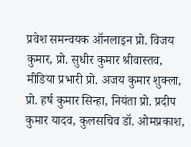प्रवेश समन्वयक ऑनलाइन प्रो. विजय कुमार, प्रो. सुधीर कुमार श्रीवास्तव, मीडिया प्रभारी प्रो. अजय कुमार शुक्ला, प्रो. हर्ष कुमार सिन्हा, नियंता प्रो. प्रदीप कुमार यादव, कुलसचिव डॉ. ओमप्रकाश,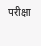परीक्षा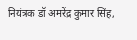नियंत्रक डॉ अमरेंद्र कुमार सिंह,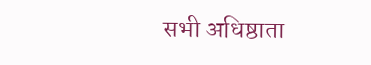सभी अधिष्ठाता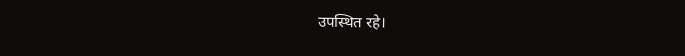उपस्थित रहे।